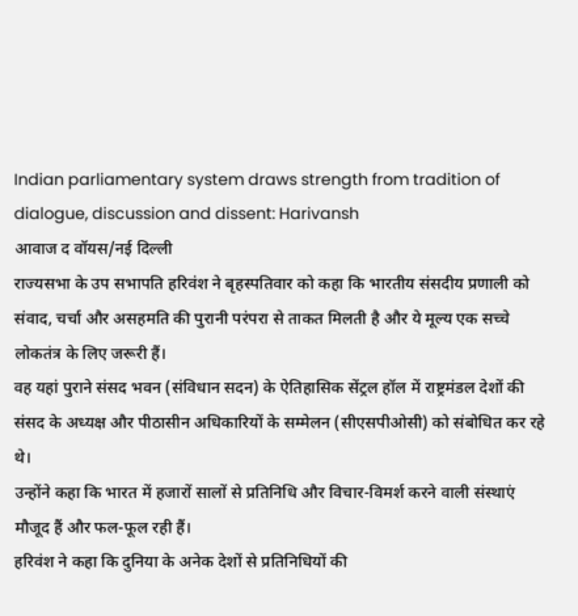Indian parliamentary system draws strength from tradition of dialogue, discussion and dissent: Harivansh
आवाज द वॉयस/नई दिल्ली
राज्यसभा के उप सभापति हरिवंश ने बृहस्पतिवार को कहा कि भारतीय संसदीय प्रणाली को संवाद, चर्चा और असहमति की पुरानी परंपरा से ताकत मिलती है और ये मूल्य एक सच्चे लोकतंत्र के लिए जरूरी हैं।
वह यहां पुराने संसद भवन (संविधान सदन) के ऐतिहासिक सेंट्रल हॉल में राष्ट्रमंडल देशों की संसद के अध्यक्ष और पीठासीन अधिकारियों के सम्मेलन (सीएसपीओसी) को संबोधित कर रहे थे।
उन्होंने कहा कि भारत में हजारों सालों से प्रतिनिधि और विचार-विमर्श करने वाली संस्थाएं मौजूद हैं और फल-फूल रही हैं।
हरिवंश ने कहा कि दुनिया के अनेक देशों से प्रतिनिधियों की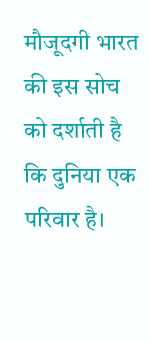मौजूदगी भारत की इस सोच को दर्शाती है कि दुनिया एक परिवार है।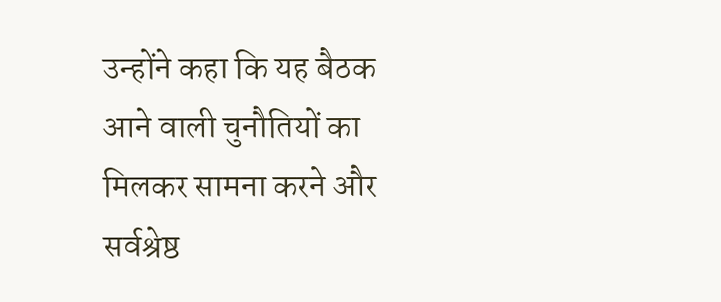उन्होंने कहा कि यह बैठक आने वाली चुनौतियों का मिलकर सामना करने और सर्वश्रेष्ठ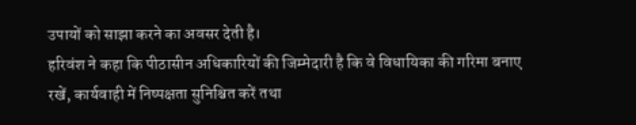उपायों को साझा करने का अवसर देती है।
हरिवंश ने कहा कि पीठासीन अधिकारियों की जिम्मेदारी है कि वे विधायिका की गरिमा बनाए रखें, कार्यवाही में निष्पक्षता सुनिश्चित करें तथा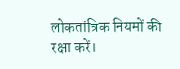लोकतांत्रिक नियमों की रक्षा करें।